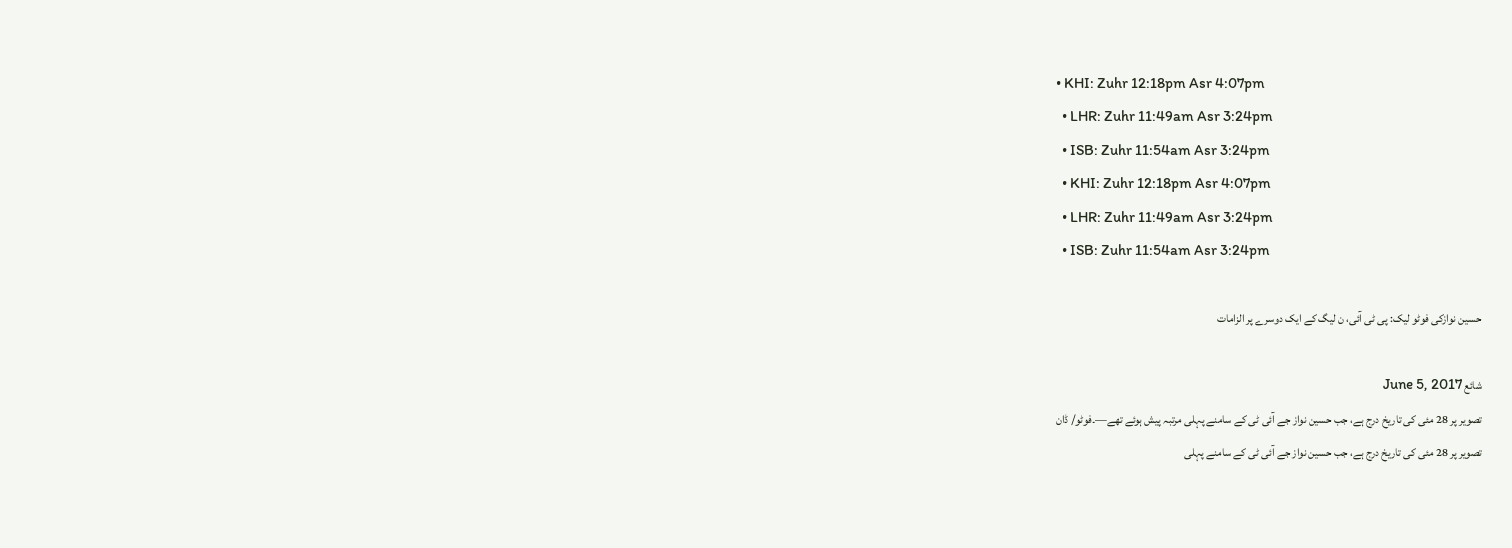• KHI: Zuhr 12:18pm Asr 4:07pm
  • LHR: Zuhr 11:49am Asr 3:24pm
  • ISB: Zuhr 11:54am Asr 3:24pm
  • KHI: Zuhr 12:18pm Asr 4:07pm
  • LHR: Zuhr 11:49am Asr 3:24pm
  • ISB: Zuhr 11:54am Asr 3:24pm

حسین نوازکی فوٹو لیک: پی ٹی آئی، ن لیگ کے ایک دوسرے پر الزامات

شائع June 5, 2017
تصویر پر 28 مئی کی تاریخ درج ہے، جب حسین نواز جے آئی ٹی کے سامنے پہلی مرتبہ پیش ہوئے تھے—۔فوٹو/ ڈان
تصویر پر 28 مئی کی تاریخ درج ہے، جب حسین نواز جے آئی ٹی کے سامنے پہلی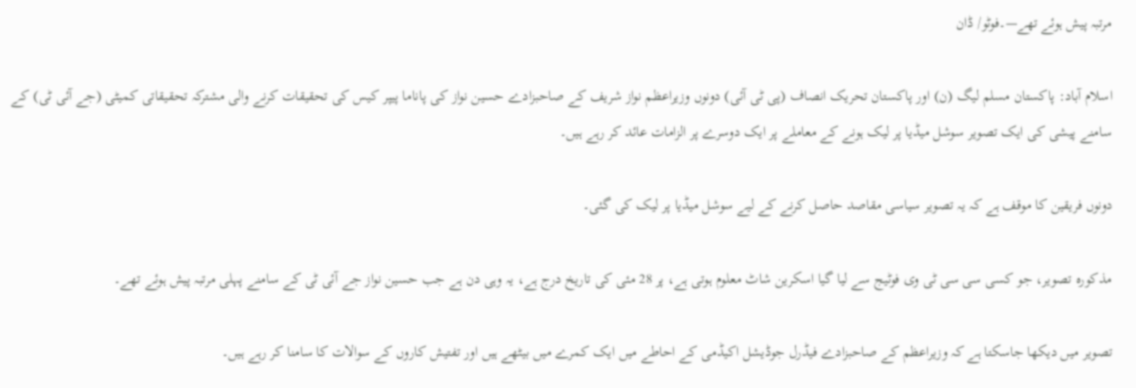مرتبہ پیش ہوئے تھے—۔فوٹو/ ڈان

اسلام آباد: پاکستان مسلم لیگ (ن) اور پاکستان تحریک انصاف (پی ٹی آئی) دونوں وزیراعظم نواز شریف کے صاحبزادے حسین نواز کی پاناما پیپر کیس کی تحقیقات کرنے والی مشترکہ تحقیقاتی کمیٹی (جے آئی ٹی) کے سامنے پیشی کی ایک تصویر سوشل میڈیا پر لیک ہونے کے معاملے پر ایک دوسرے پر الزامات عائد کر رہے ہیں۔

دونوں فریقین کا موقف ہے کہ یہ تصویر سیاسی مقاصد حاصل کرنے کے لیے سوشل میڈیا پر لیک کی گئی۔

مذکورہ تصویر، جو کسی سی سی ٹی وی فوٹیج سے لیا گیا اسکرین شاٹ معلوم ہوتی ہے، پر 28 مئی کی تاریخ درج ہے، یہ وہی دن ہے جب حسین نواز جے آئی ٹی کے سامنے پہلی مرتبہ پیش ہوئے تھے۔

تصویر میں دیکھا جاسکتا ہے کہ وزیراعظم کے صاحبزادے فیڈرل جوڈیشل اکیڈمی کے احاطے میں ایک کمرے میں بیٹھے ہیں اور تفتیش کاروں کے سوالات کا سامنا کر رہے ہیں۔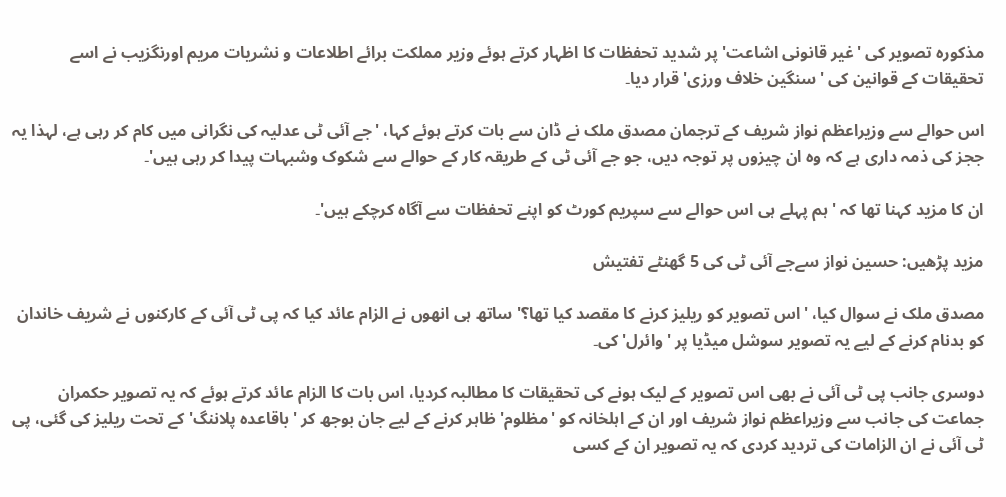مذکورہ تصویر کی 'غیر قانونی اشاعت' پر شدید تحفظات کا اظہار کرتے ہوئے وزیر مملکت برائے اطلاعات و نشریات مریم اورنگزیب نے اسے تحقیقات کے قوانین کی 'سنگین خلاف ورزی' قرار دیا۔

اس حوالے سے وزیراعظم نواز شریف کے ترجمان مصدق ملک نے ڈان سے بات کرتے ہوئے کہا، 'جے آئی ٹی عدلیہ کی نگرانی میں کام کر رہی ہے، لہذا یہ ججز کی ذمہ داری ہے کہ وہ ان چیزوں پر توجہ دیں، جو جے آئی ٹی کے طریقہ کار کے حوالے سے شکوک وشبہات پیدا کر رہی ہیں'۔

ان کا مزید کہنا تھا کہ 'ہم پہلے ہی اس حوالے سے سپریم کورٹ کو اپنے تحفظات سے آگاہ کرچکے ہیں'۔

مزید پڑھیں: حسین نواز سےجے آئی ٹی کی 5 گھنٹے تفتیش

مصدق ملک نے سوال کیا، 'اس تصویر کو ریلیز کرنے کا مقصد کیا تھا؟' ساتھ ہی انھوں نے الزام عائد کیا کہ پی ٹی آئی کے کارکنوں نے شریف خاندان کو بدنام کرنے کے لیے یہ تصویر سوشل میڈیا پر 'وائرل' کی۔

دوسری جانب پی ٹی آئی نے بھی اس تصویر کے لیک ہونے کی تحقیقات کا مطالبہ کردیا، اس بات کا الزام عائد کرتے ہوئے کہ یہ تصویر حکمران جماعت کی جانب سے وزیراعظم نواز شریف اور ان کے اہلخانہ کو 'مظلوم' ظاہر کرنے کے لیے جان بوجھ کر 'باقاعدہ پلاننگ' کے تحت ریلیز کی گئی، پی ٹی آئی نے ان الزامات کی تردید کردی کہ یہ تصویر ان کے کسی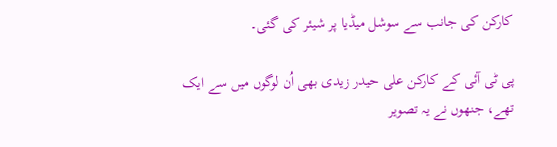کارکن کی جانب سے سوشل میڈیا پر شیئر کی گئی۔

پی ٹی آئی کے کارکن علی حیدر زیدی بھی اُن لوگوں میں سے ایک تھے، جنھوں نے یہ تصویر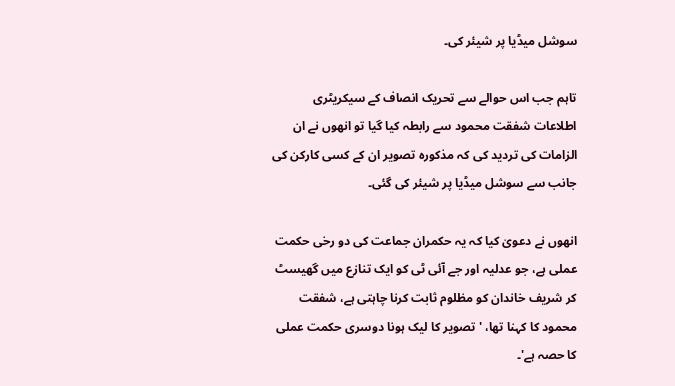سوشل میڈیا پر شیئر کی۔

تاہم جب اس حوالے سے تحریک انصاف کے سیکریٹری اطلاعات شفقت محمود سے رابطہ کیا گیا تو انھوں نے ان الزامات کی تردید کی کہ مذکورہ تصویر ان کے کسی کارکن کی جانب سے سوشل میڈیا پر شیئر کی گئی۔

انھوں نے دعویٰ کیا کہ یہ حکمران جماعت کی دو رخی حکمت عملی ہے، جو عدلیہ اور جے آئی ٹی کو ایک تنازع میں گھیسٹ کر شریف خاندان کو مظلوم ثابت کرنا چاہتی ہے، شفقت محمود کا کہنا تھا، 'تصویر کا لیک ہونا دوسری حکمت عملی کا حصہ ہے'۔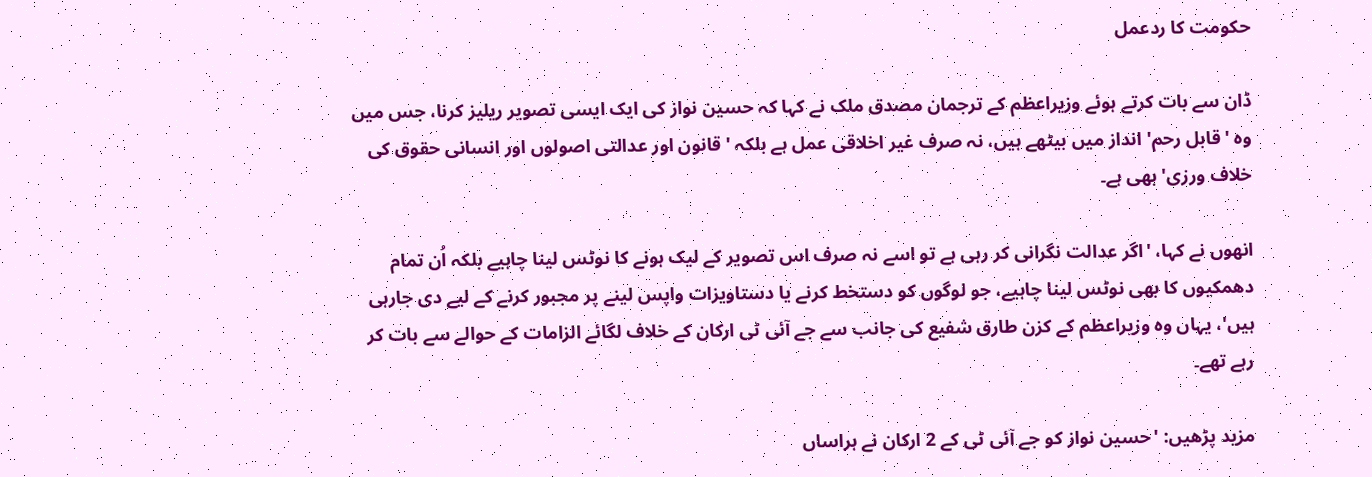حکومت کا ردعمل

ڈان سے بات کرتے ہوئے وزیراعظم کے ترجمان مصدق ملک نے کہا کہ حسین نواز کی ایک ایسی تصویر ریلیز کرنا، جس میں وہ 'قابل رحم' انداز میں بیٹھے ہیں، نہ صرف غیر اخلاقی عمل ہے بلکہ 'قانون اور عدالتی اصولوں اور انسانی حقوق کی خلاف ورزی' بھی ہے۔

انھوں نے کہا، 'اگر عدالت نگرانی کر رہی ہے تو اسے نہ صرف اس تصویر کے لیک ہونے کا نوٹس لینا چاہیے بلکہ اُن تمام دھمکیوں کا بھی نوٹس لینا چاہیے، جو لوگوں کو دستخط کرنے یا دستاویزات واپس لینے پر مجبور کرنے کے لیے دی جارہی ہیں'، یہاں وہ وزیراعظم کے کزن طارق شفیع کی جانب سے جے آئی ٹی ارکان کے خلاف لگائے الزامات کے حوالے سے بات کر رہے تھے۔

مزید پڑھیں: 'حسین نواز کو جے آئی ٹی کے 2 ارکان نے ہراساں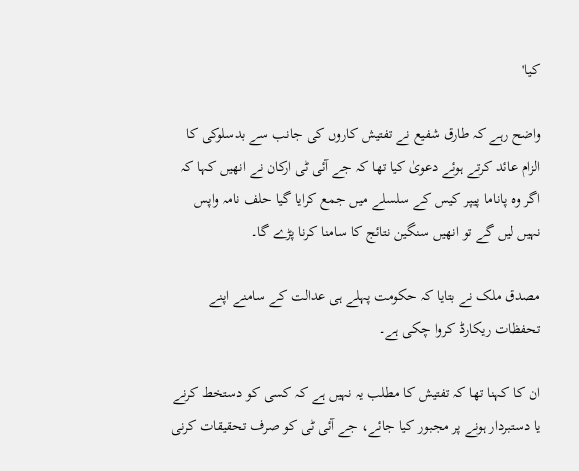کیا'

واضح رہے کہ طارق شفیع نے تفتیش کاروں کی جانب سے بدسلوکی کا الزام عائد کرتے ہوئے دعویٰ کیا تھا کہ جے آئی ٹی ارکان نے انھیں کہا کہ اگر وہ پاناما پیپر کیس کے سلسلے میں جمع کرایا گیا حلف نامہ واپس نہیں لیں گے تو انھیں سنگین نتائج کا سامنا کرنا پڑے گا۔

مصدق ملک نے بتایا کہ حکومت پہلے ہی عدالت کے سامنے اپنے تحفظات ریکارڈ کروا چکی ہے۔

ان کا کہنا تھا کہ تفتیش کا مطلب یہ نہیں ہے کہ کسی کو دستخط کرنے یا دستبردار ہونے پر مجبور کیا جائے، جے آئی ٹی کو صرف تحقیقات کرنی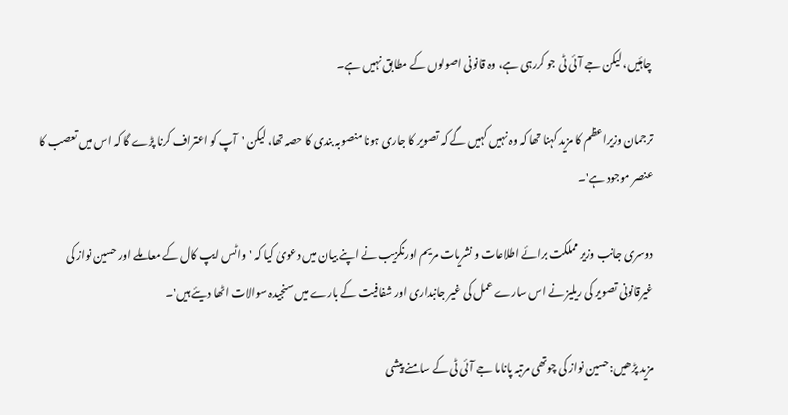چاہئیں، لیکن جے آئی ٹی جو کررہی ہے، وہ قانونی اصولوں کے مطابق نہیں ہے۔

ترجمان وزیراعظم کا مزید کہنا تھا کہ وہ نہیں کہیں گے کہ تصویر کا جاری ہونا منصوبہ بندی کا حصہ تھا، لیکن 'آپ کو اعتراف کرنا پڑے گا کہ اس میں تعصب کا عنصر موجود ہے'۔

دوسری جانب وزیر مملکت برائے اطلاعات و نشریات مریم اورنگزیب نے اپنے بیان میں دعویٰ کیا کہ 'واٹس ایپ کال کے معاملے اور حسین نواز کی غیرقانونی تصویر کی ریلیز نے اس سارے عمل کی غیر جانبداری اور شفافیت کے بارے میں سنجیدہ سوالات اٹھا دیئے ہیں'۔

مزید پڑھیں:حسین نواز کی چوتھی مرتبہ پاناما جے آئی ٹی کے سامنے پیشی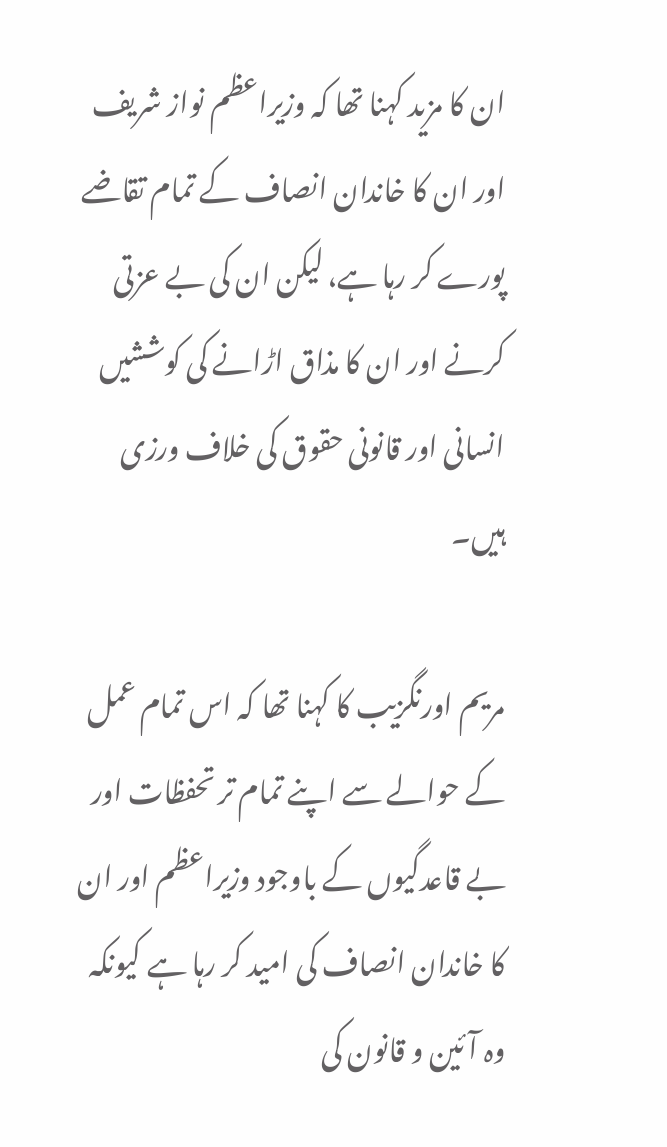ان کا مزید کہنا تھا کہ وزیراعظم نواز شریف اور ان کا خاندان انصاف کے تمام تقاضے پورے کر رہا ہے، لیکن ان کی بے عزتی کرنے اور ان کا مذاق اڑانے کی کوششیں انسانی اور قانونی حقوق کی خلاف ورزی ہیں۔

مریم اورنگزیب کا کہنا تھا کہ اس تمام عمل کے حوالے سے اپنے تمام تر تحفظات اور بے قاعدگیوں کے باوجود وزیراعظم اور ان کا خاندان انصاف کی امید کر رہا ہے کیونکہ وہ آئین و قانون کی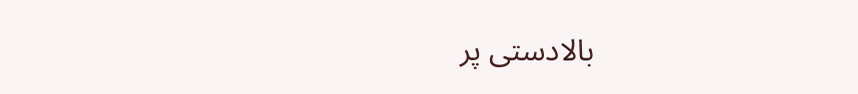بالادستی پر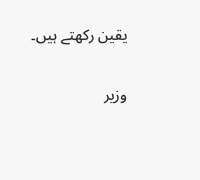یقین رکھتے ہیں۔

وزیر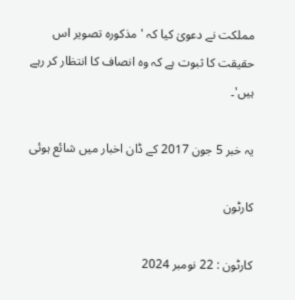مملکت نے دعویٰ کیا کہ 'مذکورہ تصویر اس حقیقت کا ثبوت ہے کہ وہ انصاف کا انتظار کر رہے ہیں'۔

یہ خبر 5 جون 2017 کے ڈان اخبار میں شائع ہوئی

کارٹون

کارٹون : 22 نومبر 2024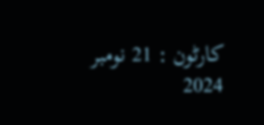کارٹون : 21 نومبر 2024